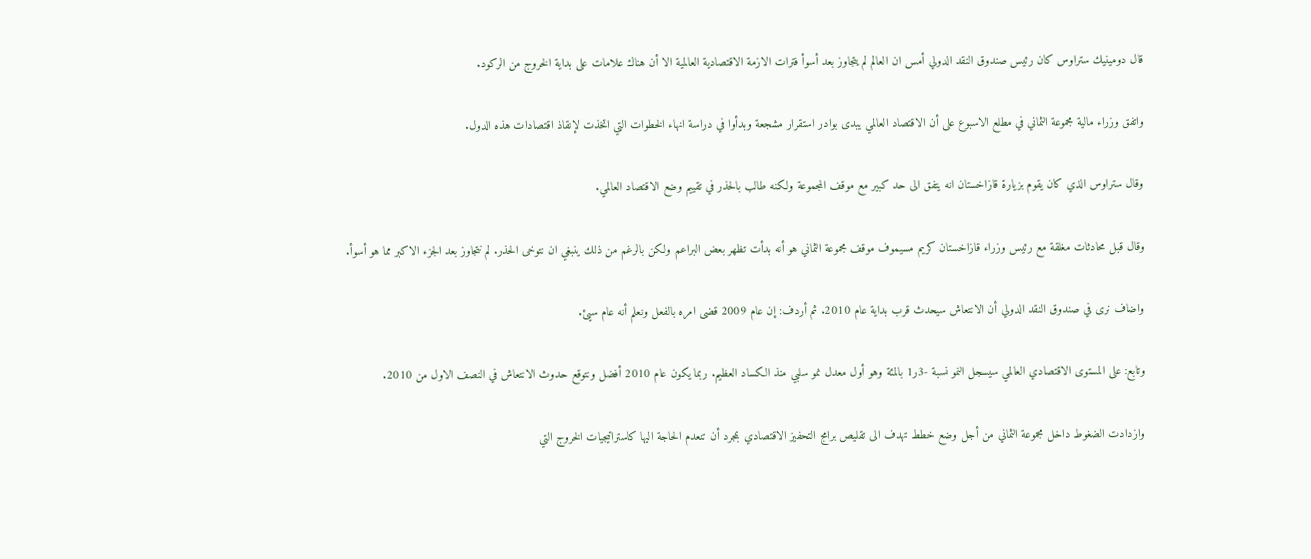قال دومينيك ستراوس كان رئيس صندوق النقد الدولي أمس ان العالم لم يتجاوز بعد أسوأ فترات الازمة الاقتصادية العالمية الا أن هناك علامات على بداية الخروج من الركود.

واتفق وزراء مالية مجموعة الثماني في مطلع الاسبوع على أن الاقتصاد العالمي يبدى بوادر استقرار مشجعة وبدأوا في دراسة انهاء الخطوات التي اتخذت لإنقاذ اقتصادات هذه الدول.

وقال ستراوس الذي كان يقوم بزيارة قازاخستان انه يتفق الى حد كبير مع موقف المجموعة ولكنه طالب بالحذر في تقييم وضع الاقتصاد العالمي.

وقال قبل محادثات مغلقة مع رئيس وزراء قازاخستان كريم مسيموف موقف مجموعة الثماني هو أنه بدأت تظهر بعض البراعم ولكن بالرغم من ذلك ينبغي ان نتوخى الحذر. لم نتجاوز بعد الجزء الاكبر مما هو أسوأ.

واضاف نرى في صندوق النقد الدولي أن الانتعاش سيحدث قرب بداية عام 2010. ثم أردف: إن عام 2009 قضى امره بالفعل ونعلم أنه عام سيئ.

وتابع: على المستوى الاقتصادي العالمي سيسجل النمو نسبة -3ر1 بالمئة وهو أول معدل نمو سلبي منذ الكساد العظيم. ربما يكون عام 2010 أفضل ونتوقع حدوث الانتعاش في النصف الاول من 2010.

وازدادت الضغوط داخل مجموعة الثماني من أجل وضع خطط تهدف الى تقليص برامج التحفيز الاقتصادي بمجرد أن تنعدم الحاجة اليها كاستراتيجيات الخروج التي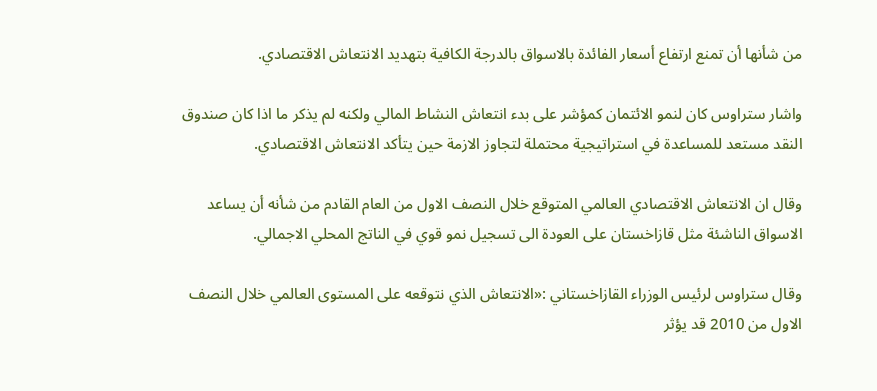من شأنها أن تمنع ارتفاع أسعار الفائدة بالاسواق بالدرجة الكافية بتهديد الانتعاش الاقتصادي.

واشار ستراوس كان لنمو الائتمان كمؤشر على بدء انتعاش النشاط المالي ولكنه لم يذكر ما اذا كان صندوق النقد مستعد للمساعدة في استراتيجية محتملة لتجاوز الازمة حين يتأكد الانتعاش الاقتصادي.

وقال ان الانتعاش الاقتصادي العالمي المتوقع خلال النصف الاول من العام القادم من شأنه أن يساعد الاسواق الناشئة مثل قازاخستان على العودة الى تسجيل نمو قوي في الناتج المحلي الاجمالي.

وقال ستراوس لرئيس الوزراء القازاخستاني :«الانتعاش الذي نتوقعه على المستوى العالمي خلال النصف الاول من 2010 قد يؤثر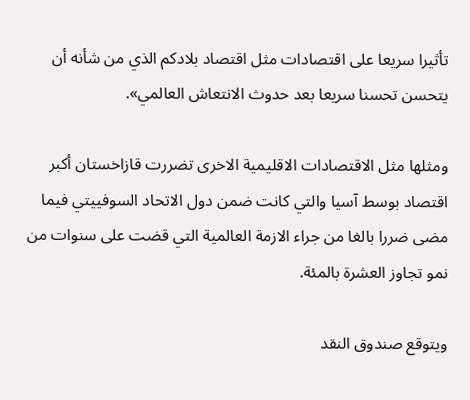تأثيرا سريعا على اقتصادات مثل اقتصاد بلادكم الذي من شأنه أن يتحسن تحسنا سريعا بعد حدوث الانتعاش العالمي».

ومثلها مثل الاقتصادات الاقليمية الاخرى تضررت قازاخستان أكبر اقتصاد بوسط آسيا والتي كانت ضمن دول الاتحاد السوفييتي فيما مضى ضررا بالغا من جراء الازمة العالمية التي قضت على سنوات من نمو تجاوز العشرة بالمئة.

ويتوقع صندوق النقد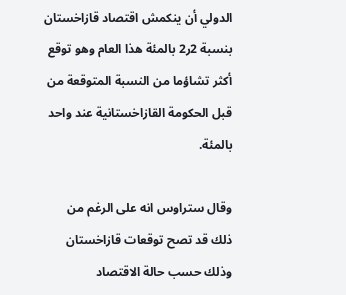الدولي أن ينكمش اقتصاد قازاخستان بنسبة 2ر2 بالمئة هذا العام وهو توقع أكثر تشاؤما من النسبة المتوقعة من قبل الحكومة القازاخستانية عند واحد بالمئة.

وقال ستراوس انه على الرغم من ذلك قد تصح توقعات قازاخستان وذلك حسب حالة الاقتصاد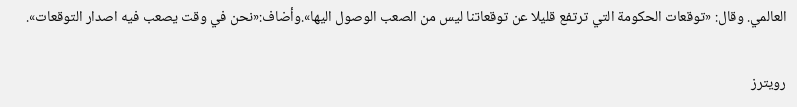العالمي. وقال: «توقعات الحكومة التي ترتفع قليلا عن توقعاتنا ليس من الصعب الوصول اليها».وأضاف:«نحن في وقت يصعب فيه اصدار التوقعات».

رويترز